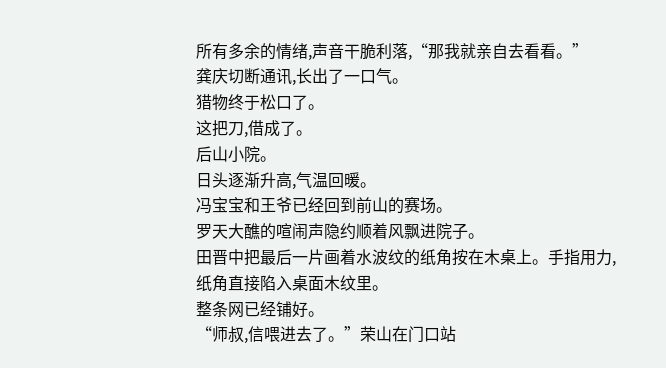所有多余的情绪,声音干脆利落,“那我就亲自去看看。”
龚庆切断通讯,长出了一口气。
猎物终于松口了。
这把刀,借成了。
后山小院。
日头逐渐升高,气温回暖。
冯宝宝和王爷已经回到前山的赛场。
罗天大醮的喧闹声隐约顺着风飘进院子。
田晋中把最后一片画着水波纹的纸角按在木桌上。手指用力,纸角直接陷入桌面木纹里。
整条网已经铺好。
“师叔,信喂进去了。”荣山在门口站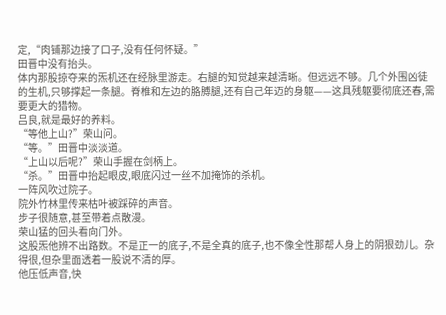定,“肉铺那边接了口子,没有任何怀疑。”
田晋中没有抬头。
体内那股掠夺来的炁机还在经脉里游走。右腿的知觉越来越清晰。但远远不够。几个外围凶徒的生机,只够撑起一条腿。脊椎和左边的胳膊腿,还有自己年迈的身躯——这具残躯要彻底还春,需要更大的猎物。
吕良,就是最好的养料。
“等他上山?”荣山问。
“等。”田晋中淡淡道。
“上山以后呢?”荣山手握在剑柄上。
“杀。”田晋中抬起眼皮,眼底闪过一丝不加掩饰的杀机。
一阵风吹过院子。
院外竹林里传来枯叶被踩碎的声音。
步子很随意,甚至带着点散漫。
荣山猛的回头看向门外。
这股炁他辨不出路数。不是正一的底子,不是全真的底子,也不像全性那帮人身上的阴狠劲儿。杂得很,但杂里面透着一股说不清的厚。
他压低声音,快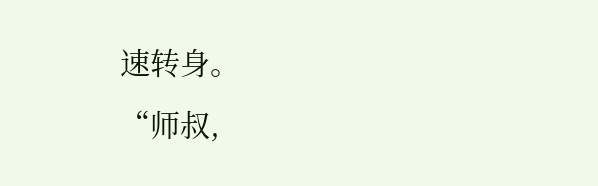速转身。
“师叔,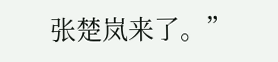张楚岚来了。”